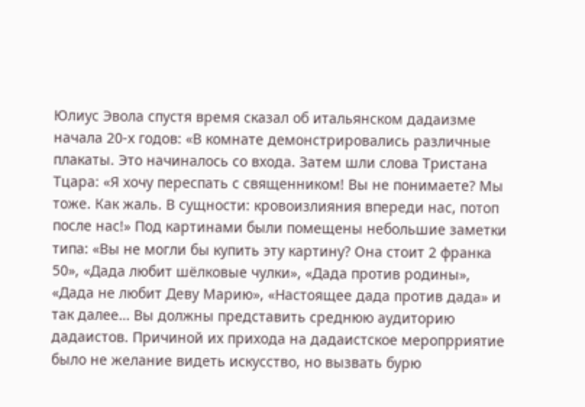Юлиус Эвола спустя время сказал об итальянском дадаизме начала 20-х годов: «В комнате демонстрировались различные плакаты. Это начиналось со входа. Затем шли слова Тристана Тцара: «Я хочу переспать с священником! Вы не понимаете? Мы тоже. Как жаль. В сущности: кровоизлияния впереди нас, потоп после нас!» Под картинами были помещены небольшие заметки типа: «Вы не могли бы купить эту картину? Она стоит 2 франка 50», «Дада любит шёлковые чулки», «Дада против родины», «Дада не любит Деву Марию», «Настоящее дада против дада» и так далее… Вы должны представить среднюю аудиторию дадаистов. Причиной их прихода на дадаистское меропрриятие было не желание видеть искусство, но вызвать бурю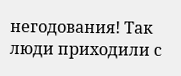негодования! Так люди приходили с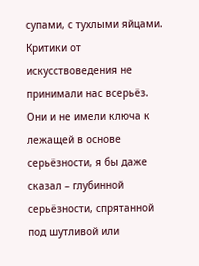супами, с тухлыми яйцами. Критики от искусствоведения не принимали нас всерьёз. Они и не имели ключа к лежащей в основе серьёзности, я бы даже сказал – глубинной серьёзности, спрятанной под шутливой или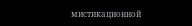мистикационной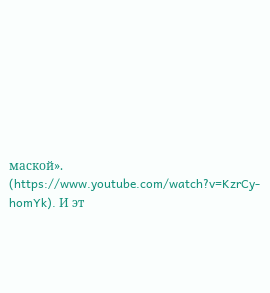маской». (https://www.youtube.com/watch?v=KzrCy-homYk). И эт